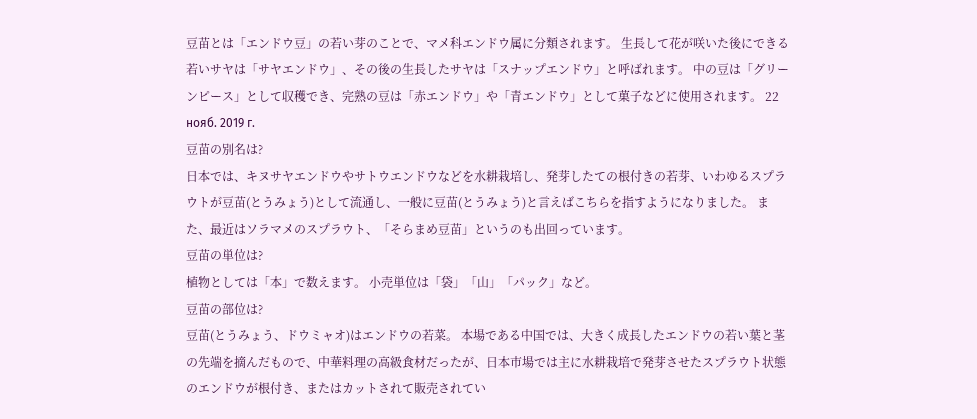豆苗とは「エンドウ豆」の若い芽のことで、マメ科エンドウ属に分類されます。 生長して花が咲いた後にできる若いサヤは「サヤエンドウ」、その後の生長したサヤは「スナップエンドウ」と呼ばれます。 中の豆は「グリーンピース」として収穫でき、完熟の豆は「赤エンドウ」や「青エンドウ」として菓子などに使用されます。 22 нояб. 2019 г.
豆苗の別名は?
日本では、キヌサヤエンドウやサトウエンドウなどを水耕栽培し、発芽したての根付きの若芽、いわゆるスプラウトが豆苗(とうみょう)として流通し、一般に豆苗(とうみょう)と言えばこちらを指すようになりました。 また、最近はソラマメのスプラウト、「そらまめ豆苗」というのも出回っています。
豆苗の単位は?
植物としては「本」で数えます。 小売単位は「袋」「山」「パック」など。
豆苗の部位は?
豆苗(とうみょう、ドウミャオ)はエンドウの若菜。 本場である中国では、大きく成長したエンドウの若い葉と茎の先端を摘んだもので、中華料理の高級食材だったが、日本市場では主に水耕栽培で発芽させたスプラウト状態のエンドウが根付き、またはカットされて販売されてい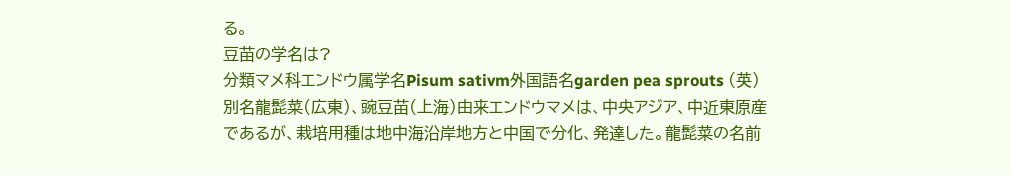る。
豆苗の学名は?
分類マメ科エンドウ属学名Pisum sativm外国語名garden pea sprouts (英)別名龍髭菜(広東)、豌豆苗(上海)由来エンドウマメは、中央アジア、中近東原産であるが、栽培用種は地中海沿岸地方と中国で分化、発達した。龍髭菜の名前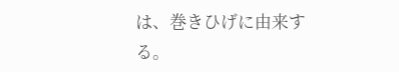は、巻きひげに由来する。